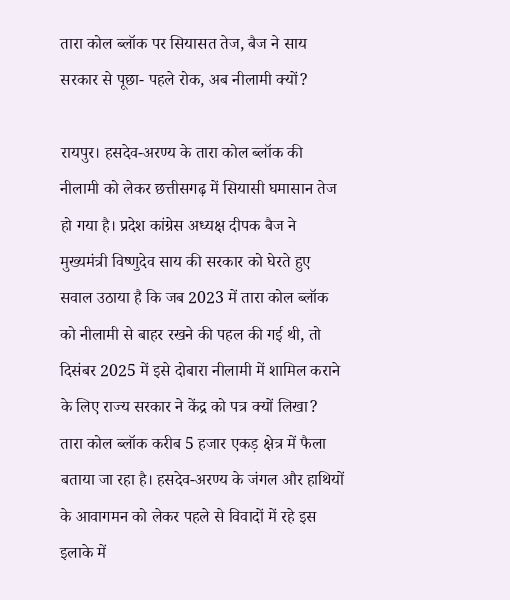तारा कोल ब्लॉक पर सियासत तेज, बैज ने साय सरकार से पूछा- पहले रोक, अब नीलामी क्यों?

रायपुर। हसदेव-अरण्य के तारा कोल ब्लॉक की नीलामी को लेकर छत्तीसगढ़ में सियासी घमासान तेज हो गया है। प्रदेश कांग्रेस अध्यक्ष दीपक बैज ने मुख्यमंत्री विष्णुदेव साय की सरकार को घेरते हुए सवाल उठाया है कि जब 2023 में तारा कोल ब्लॉक को नीलामी से बाहर रखने की पहल की गई थी, तो दिसंबर 2025 में इसे दोबारा नीलामी में शामिल कराने के लिए राज्य सरकार ने केंद्र को पत्र क्यों लिखा?
तारा कोल ब्लॉक करीब 5 हजार एकड़ क्षेत्र में फैला बताया जा रहा है। हसदेव-अरण्य के जंगल और हाथियों के आवागमन को लेकर पहले से विवादों में रहे इस इलाके में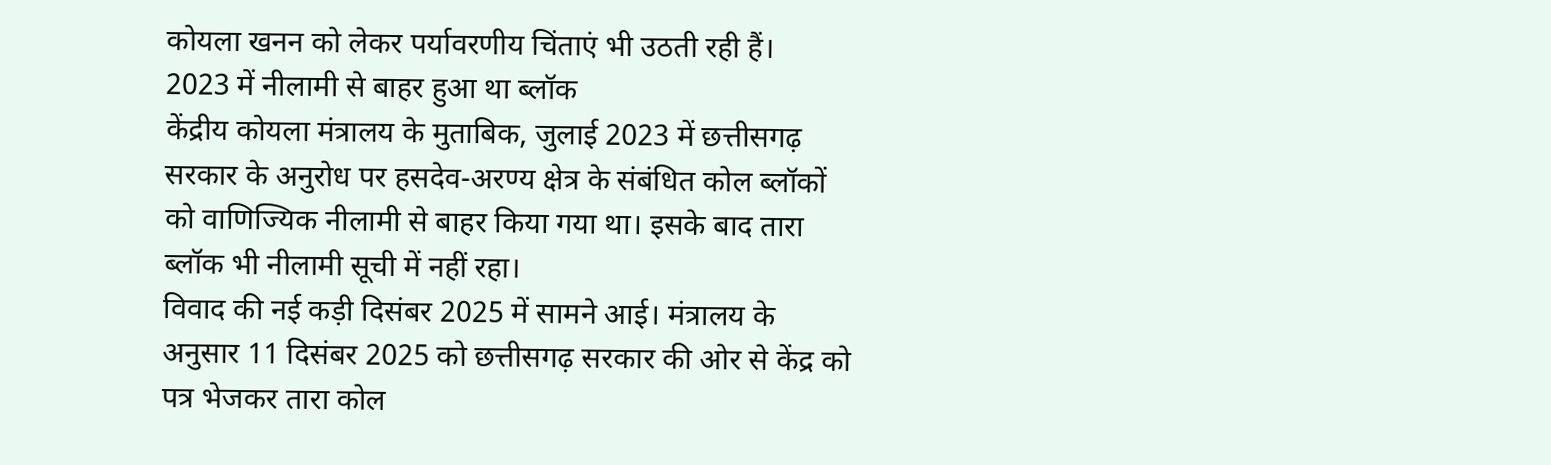कोयला खनन को लेकर पर्यावरणीय चिंताएं भी उठती रही हैं।
2023 में नीलामी से बाहर हुआ था ब्लॉक
केंद्रीय कोयला मंत्रालय के मुताबिक, जुलाई 2023 में छत्तीसगढ़ सरकार के अनुरोध पर हसदेव-अरण्य क्षेत्र के संबंधित कोल ब्लॉकों को वाणिज्यिक नीलामी से बाहर किया गया था। इसके बाद तारा ब्लॉक भी नीलामी सूची में नहीं रहा।
विवाद की नई कड़ी दिसंबर 2025 में सामने आई। मंत्रालय के अनुसार 11 दिसंबर 2025 को छत्तीसगढ़ सरकार की ओर से केंद्र को पत्र भेजकर तारा कोल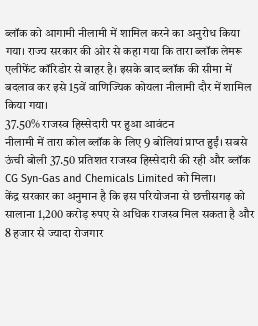ब्लॉक को आगामी नीलामी में शामिल करने का अनुरोध किया गया। राज्य सरकार की ओर से कहा गया कि तारा ब्लॉक लेमरू एलीफेंट कॉरिडोर से बाहर है। इसके बाद ब्लॉक की सीमा में बदलाव कर इसे 15वें वाणिज्यिक कोयला नीलामी दौर में शामिल किया गया।
37.50% राजस्व हिस्सेदारी पर हुआ आवंटन
नीलामी में तारा कोल ब्लॉक के लिए 9 बोलियां प्राप्त हुईं। सबसे ऊंची बोली 37.50 प्रतिशत राजस्व हिस्सेदारी की रही और ब्लॉक CG Syn-Gas and Chemicals Limited को मिला।
केंद्र सरकार का अनुमान है कि इस परियोजना से छत्तीसगढ़ को सालाना 1,200 करोड़ रुपए से अधिक राजस्व मिल सकता है और 8 हजार से ज्यादा रोजगार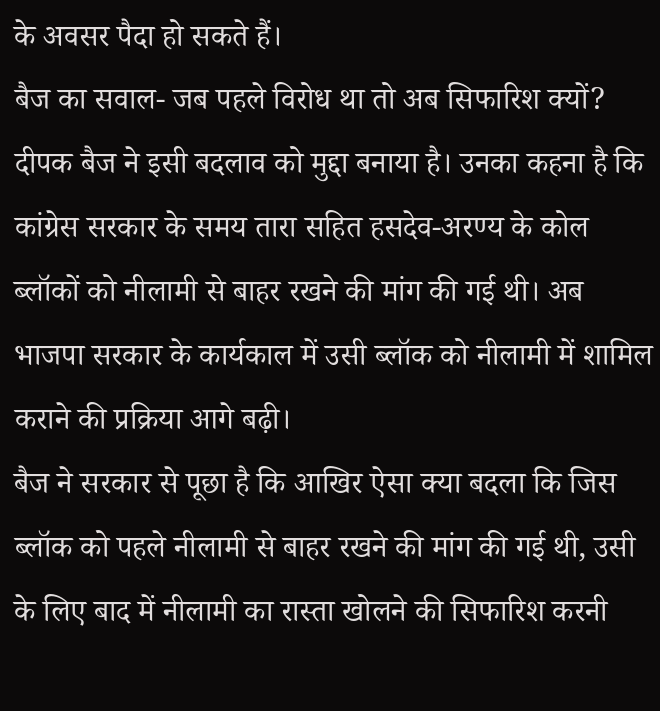के अवसर पैदा हो सकते हैं।
बैज का सवाल- जब पहले विरोध था तो अब सिफारिश क्यों?
दीपक बैज ने इसी बदलाव को मुद्दा बनाया है। उनका कहना है कि कांग्रेस सरकार के समय तारा सहित हसदेव-अरण्य के कोल ब्लॉकों को नीलामी से बाहर रखने की मांग की गई थी। अब भाजपा सरकार के कार्यकाल में उसी ब्लॉक को नीलामी में शामिल कराने की प्रक्रिया आगे बढ़ी।
बैज ने सरकार से पूछा है कि आखिर ऐसा क्या बदला कि जिस ब्लॉक को पहले नीलामी से बाहर रखने की मांग की गई थी, उसी के लिए बाद में नीलामी का रास्ता खोलने की सिफारिश करनी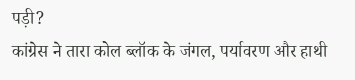पड़ी?
कांग्रेस ने तारा कोल ब्लॉक के जंगल, पर्यावरण और हाथी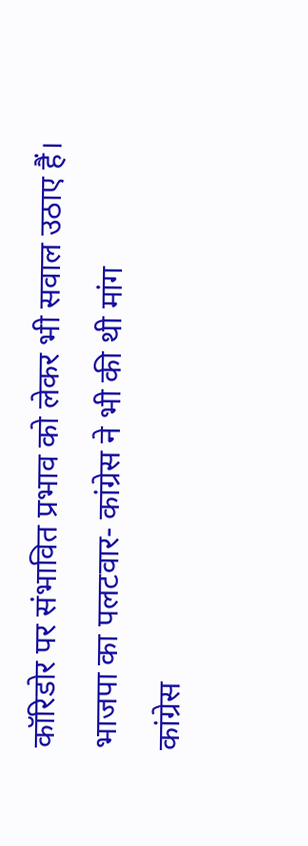कॉरिडोर पर संभावित प्रभाव को लेकर भी सवाल उठाए हैं।
भाजपा का पलटवार- कांग्रेस ने भी की थी मांग
कांग्रेस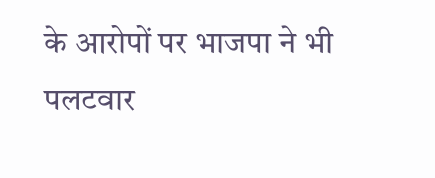के आरोपों पर भाजपा ने भी पलटवार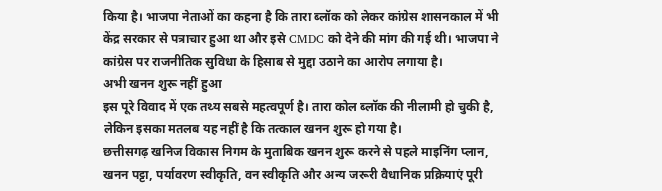किया है। भाजपा नेताओं का कहना है कि तारा ब्लॉक को लेकर कांग्रेस शासनकाल में भी केंद्र सरकार से पत्राचार हुआ था और इसे CMDC को देने की मांग की गई थी। भाजपा ने कांग्रेस पर राजनीतिक सुविधा के हिसाब से मुद्दा उठाने का आरोप लगाया है।
अभी खनन शुरू नहीं हुआ
इस पूरे विवाद में एक तथ्य सबसे महत्वपूर्ण है। तारा कोल ब्लॉक की नीलामी हो चुकी है, लेकिन इसका मतलब यह नहीं है कि तत्काल खनन शुरू हो गया है।
छत्तीसगढ़ खनिज विकास निगम के मुताबिक खनन शुरू करने से पहले माइनिंग प्लान, खनन पट्टा, पर्यावरण स्वीकृति, वन स्वीकृति और अन्य जरूरी वैधानिक प्रक्रियाएं पूरी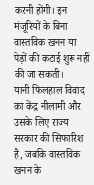करनी होंगी। इन मंजूरियों के बिना वास्तविक खनन या पेड़ों की कटाई शुरू नहीं की जा सकती।
यानी फिलहाल विवाद का केंद्र नीलामी और उसके लिए राज्य सरकार की सिफारिश है, जबकि वास्तविक खनन के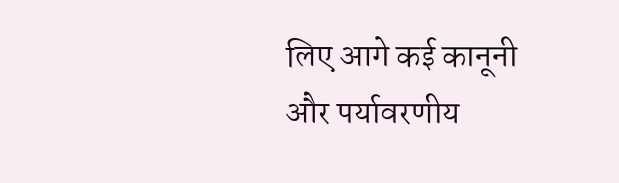लिए आगे कई कानूनी और पर्यावरणीय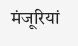मंजूरियां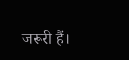जरूरी हैं।